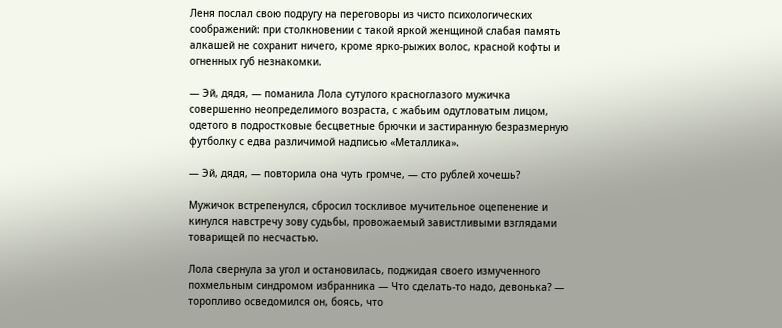Леня послал свою подругу на переговоры из чисто психологических соображений: при столкновении с такой яркой женщиной слабая память алкашей не сохранит ничего, кроме ярко-рыжих волос, красной кофты и огненных губ незнакомки.

— Эй, дядя, — поманила Лола сутулого красноглазого мужичка совершенно неопределимого возраста, с жабьим одутловатым лицом, одетого в подростковые бесцветные брючки и застиранную безразмерную футболку с едва различимой надписью «Металлика».

— Эй, дядя, — повторила она чуть громче, — сто рублей хочешь?

Мужичок встрепенулся, сбросил тоскливое мучительное оцепенение и кинулся навстречу зову судьбы, провожаемый завистливыми взглядами товарищей по несчастью.

Лола свернула за угол и остановилась, поджидая своего измученного похмельным синдромом избранника — Что сделать-то надо, девонька? — торопливо осведомился он, боясь, что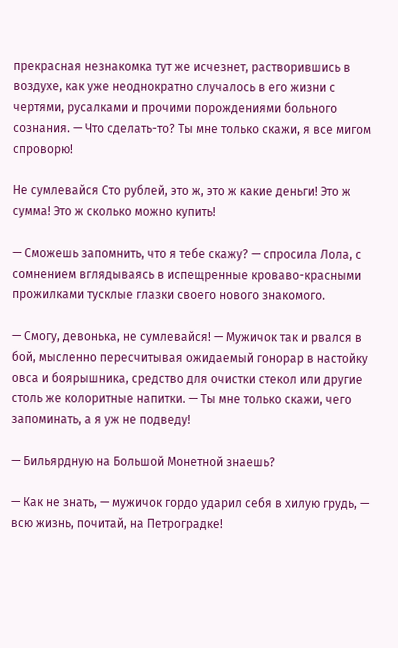прекрасная незнакомка тут же исчезнет, растворившись в воздухе, как уже неоднократно случалось в его жизни с чертями, русалками и прочими порождениями больного сознания. — Что сделать-то? Ты мне только скажи, я все мигом спроворю!

Не сумлевайся Сто рублей, это ж, это ж какие деньги! Это ж сумма! Это ж сколько можно купить!

— Сможешь запомнить, что я тебе скажу? — спросила Лола, с сомнением вглядываясь в испещренные кроваво-красными прожилками тусклые глазки своего нового знакомого.

— Смогу, девонька, не сумлевайся! — Мужичок так и рвался в бой, мысленно пересчитывая ожидаемый гонорар в настойку овса и боярышника, средство для очистки стекол или другие столь же колоритные напитки. — Ты мне только скажи, чего запоминать, а я уж не подведу!

— Бильярдную на Большой Монетной знаешь?

— Как не знать, — мужичок гордо ударил себя в хилую грудь, — всю жизнь, почитай, на Петроградке!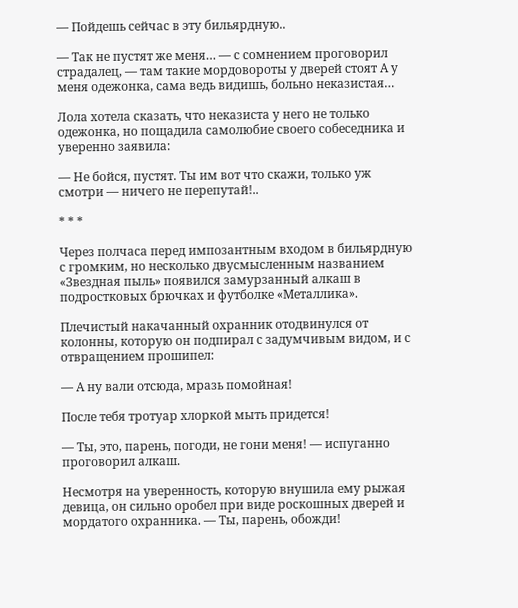— Пойдешь сейчас в эту бильярдную..

— Так не пустят же меня… — с сомнением проговорил страдалец, — там такие мордовороты у дверей стоят А у меня одежонка, сама ведь видишь, больно неказистая…

Лола хотела сказать, что неказиста у него не только одежонка, но пощадила самолюбие своего собеседника и уверенно заявила:

— Не бойся, пустят. Ты им вот что скажи, только уж смотри — ничего не перепутай!..

* * *

Через полчаса перед импозантным входом в бильярдную с громким, но несколько двусмысленным названием «Звездная пыль» появился замурзанный алкаш в подростковых брючках и футболке «Металлика».

Плечистый накачанный охранник отодвинулся от колонны, которую он подпирал с задумчивым видом, и с отвращением прошипел:

— А ну вали отсюда, мразь помойная!

После тебя тротуар хлоркой мыть придется!

— Ты, это, парень, погоди, не гони меня! — испуганно проговорил алкаш.

Несмотря на уверенность, которую внушила ему рыжая девица, он сильно оробел при виде роскошных дверей и мордатого охранника. — Ты, парень, обожди!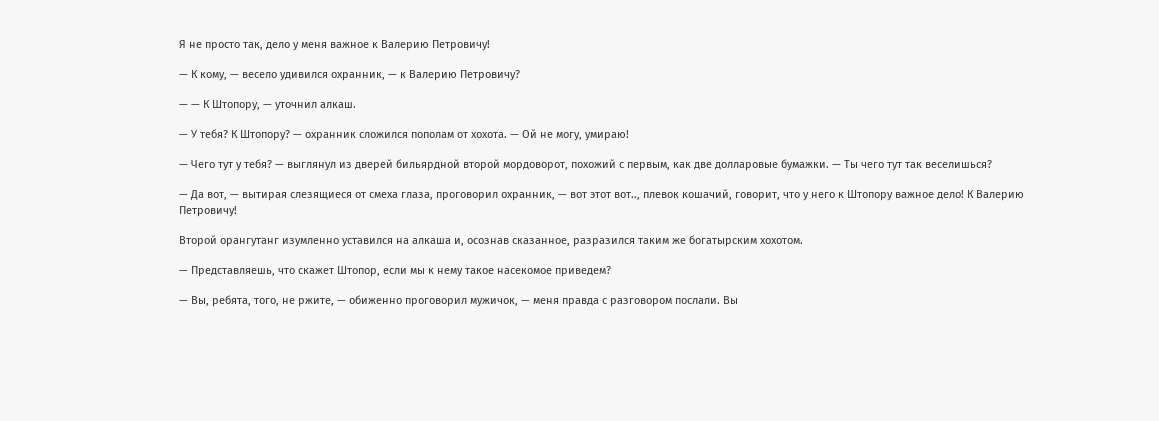Я не просто так, дело у меня важное к Валерию Петровичу!

— К кому, — весело удивился охранник, — к Валерию Петровичу?

— — К Штопору, — уточнил алкаш.

— У тебя? К Штопору? — охранник сложился пополам от хохота. — Ой не могу, умираю!

— Чего тут у тебя? — выглянул из дверей бильярдной второй мордоворот, похожий с первым, как две долларовые бумажки. — Ты чего тут так веселишься?

— Да вот, — вытирая слезящиеся от смеха глаза, проговорил охранник, — вот этот вот.., плевок кошачий, говорит, что у него к Штопору важное дело! К Валерию Петровичу!

Второй орангутанг изумленно уставился на алкаша и, осознав сказанное, разразился таким же богатырским хохотом.

— Представляешь, что скажет Штопор, если мы к нему такое насекомое приведем?

— Вы, ребята, того, не ржите, — обиженно проговорил мужичок, — меня правда с разговором послали. Вы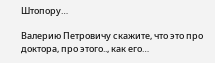Штопору…

Валерию Петровичу скажите, что это про доктора, про этого.., как его…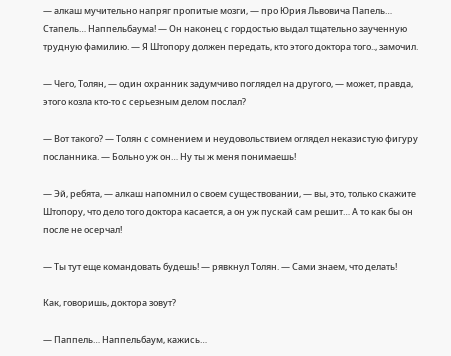— алкаш мучительно напряг пропитые мозги, — про Юрия Львовича Папель… Стапель… Наппельбаума! — Он наконец с гордостью выдал тщательно заученную трудную фамилию. — Я Штопору должен передать, кто этого доктора того.., замочил.

— Чего, Толян, — один охранник задумчиво поглядел на другого, — может, правда, этого козла кто-то с серьезным делом послал?

— Вот такого? — Толян с сомнением и неудовольствием оглядел неказистую фигуру посланника. — Больно уж он… Ну ты ж меня понимаешь!

— Эй, ребята, — алкаш напомнил о своем существовании, — вы, это, только скажите Штопору, что дело того доктора касается, а он уж пускай сам решит… А то как бы он после не осерчал!

— Ты тут еще командовать будешь! — рявкнул Толян. — Сами знаем, что делать!

Как, говоришь, доктора зовут?

— Паппель… Наппельбаум, кажись…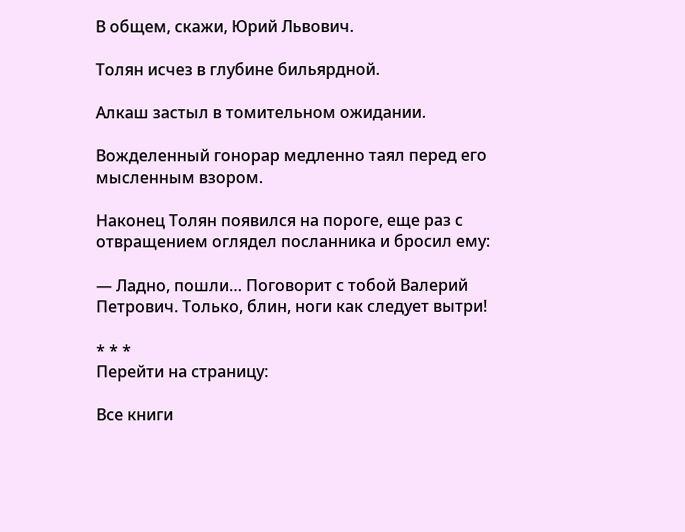В общем, скажи, Юрий Львович.

Толян исчез в глубине бильярдной.

Алкаш застыл в томительном ожидании.

Вожделенный гонорар медленно таял перед его мысленным взором.

Наконец Толян появился на пороге, еще раз с отвращением оглядел посланника и бросил ему:

— Ладно, пошли… Поговорит с тобой Валерий Петрович. Только, блин, ноги как следует вытри!

* * *
Перейти на страницу:

Все книги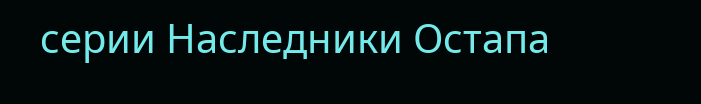серии Наследники Остапа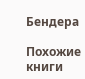Бендера

Похожие книги